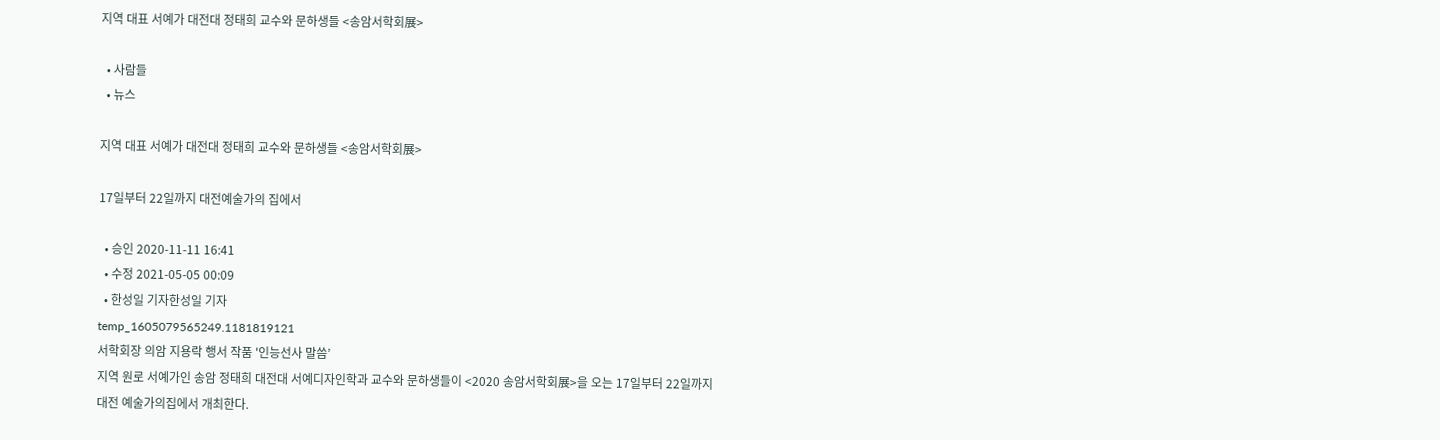지역 대표 서예가 대전대 정태희 교수와 문하생들 <송암서학회展>

  • 사람들
  • 뉴스

지역 대표 서예가 대전대 정태희 교수와 문하생들 <송암서학회展>

17일부터 22일까지 대전예술가의 집에서

  • 승인 2020-11-11 16:41
  • 수정 2021-05-05 00:09
  • 한성일 기자한성일 기자
temp_1605079565249.1181819121
서학회장 의암 지용락 행서 작품 '인능선사 말씀’
지역 원로 서예가인 송암 정태희 대전대 서예디자인학과 교수와 문하생들이 <2020 송암서학회展>을 오는 17일부터 22일까지 대전 예술가의집에서 개최한다.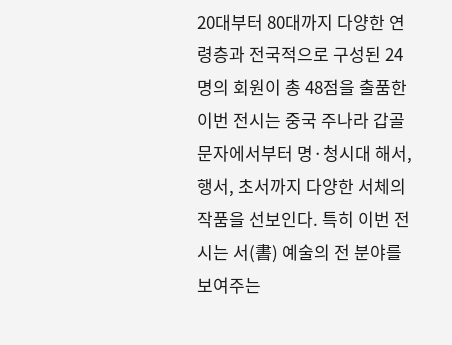20대부터 80대까지 다양한 연령층과 전국적으로 구성된 24명의 회원이 총 48점을 출품한 이번 전시는 중국 주나라 갑골 문자에서부터 명·청시대 해서, 행서, 초서까지 다양한 서체의 작품을 선보인다. 특히 이번 전시는 서(書) 예술의 전 분야를 보여주는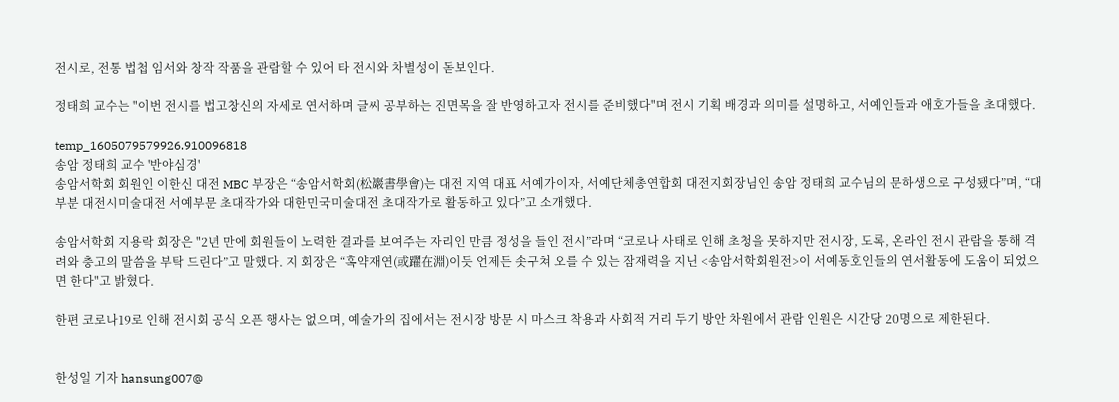전시로, 전통 법첩 임서와 창작 작품을 관람할 수 있어 타 전시와 차별성이 돋보인다.

정태희 교수는 "이번 전시를 법고창신의 자세로 연서하며 글씨 공부하는 진면목을 잘 반영하고자 전시를 준비했다"며 전시 기획 배경과 의미를 설명하고, 서예인들과 애호가들을 초대했다.

temp_1605079579926.910096818
송암 정태희 교수 '반야심경'
송암서학회 회원인 이한신 대전 MBC 부장은 “송암서학회(松巖書學會)는 대전 지역 대표 서예가이자, 서예단체총연합회 대전지회장님인 송암 정태희 교수님의 문하생으로 구성됐다”며, “대부분 대전시미술대전 서예부문 초대작가와 대한민국미술대전 초대작가로 활동하고 있다”고 소개했다.

송암서학회 지용락 회장은 "2년 만에 회원들이 노력한 결과를 보여주는 자리인 만큼 정성을 들인 전시”라며 “코로나 사태로 인해 초청을 못하지만 전시장, 도록, 온라인 전시 관람을 통해 격려와 충고의 말씀을 부탁 드린다”고 말했다. 지 회장은 “혹약재연(或躍在淵)이듯 언제든 솟구쳐 오를 수 있는 잠재력을 지닌 <송암서학회원전>이 서예동호인들의 연서활동에 도움이 되었으면 한다"고 밝혔다.

한편 코로나19로 인해 전시회 공식 오픈 행사는 없으며, 예술가의 집에서는 전시장 방문 시 마스크 착용과 사회적 거리 두기 방안 차원에서 관람 인원은 시간당 20명으로 제한된다.


한성일 기자 hansung007@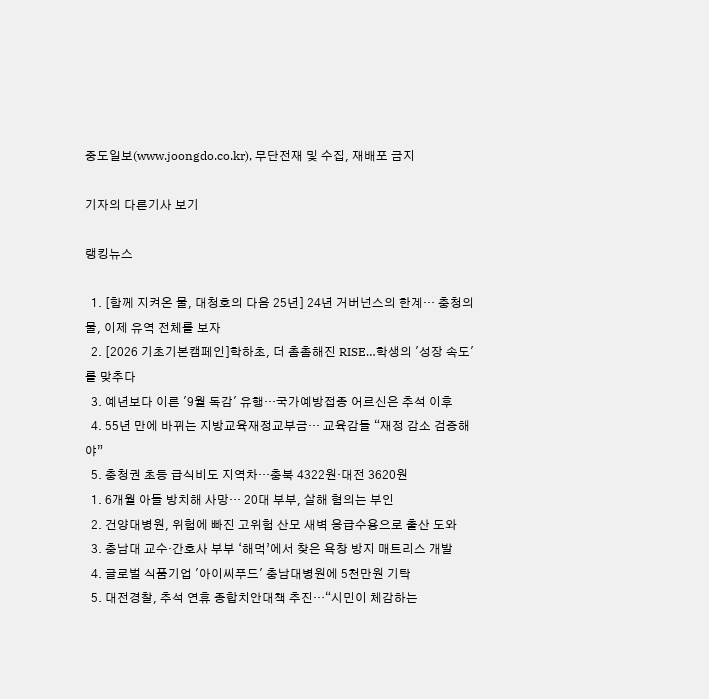중도일보(www.joongdo.co.kr), 무단전재 및 수집, 재배포 금지

기자의 다른기사 보기

랭킹뉴스

  1. [함께 지켜온 물, 대청호의 다음 25년] 24년 거버넌스의 한계… 충청의 물, 이제 유역 전체를 보자
  2. [2026 기초기본캠페인]학하초, 더 촘촘해진 RISE…학생의 '성장 속도'를 맞추다
  3. 예년보다 이른 '9월 독감' 유행…국가예방접종 어르신은 추석 이후
  4. 55년 만에 바뀌는 지방교육재정교부금… 교육감들 “재정 감소 검증해야”
  5. 충청권 초등 급식비도 지역차…충북 4322원·대전 3620원
  1. 6개월 아들 방치해 사망… 20대 부부, 살해 혐의는 부인
  2. 건양대병원, 위험에 빠진 고위험 산모 새벽 응급수용으로 출산 도와
  3. 충남대 교수·간호사 부부 ‘해먹’에서 찾은 욕창 방지 매트리스 개발
  4. 글로벌 식품기업 '아이씨푸드' 충남대병원에 5천만원 기탁
  5. 대전경찰, 추석 연휴 종합치안대책 추진…“시민이 체감하는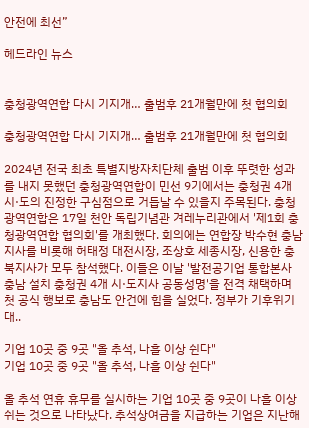안전에 최선”

헤드라인 뉴스


충청광역연합 다시 기지개… 출범후 21개월만에 첫 협의회

충청광역연합 다시 기지개… 출범후 21개월만에 첫 협의회

2024년 전국 최초 특별지방자치단체 출범 이후 뚜렷한 성과를 내지 못했던 충청광역연합이 민선 9기에서는 충청권 4개 시·도의 진정한 구심점으로 거듭날 수 있을지 주목된다. 충청광역연합은 17일 천안 독립기념관 겨레누리관에서 '제1회 충청광역연합 협의회'를 개최했다. 회의에는 연합장 박수현 충남지사를 비롯해 허태정 대전시장, 조상호 세종시장, 신용한 충북지사가 모두 참석했다. 이들은 이날 '발전공기업 통합본사 충남 설치 충청권 4개 시·도지사 공동성명'을 전격 채택하며 첫 공식 행보로 충남도 안건에 힘을 실었다. 정부가 기후위기 대..

기업 10곳 중 9곳 "올 추석, 나흘 이상 쉰다"
기업 10곳 중 9곳 "올 추석, 나흘 이상 쉰다"

올 추석 연휴 휴무를 실시하는 기업 10곳 중 9곳이 나흘 이상 쉬는 것으로 나타났다. 추석상여금을 지급하는 기업은 지난해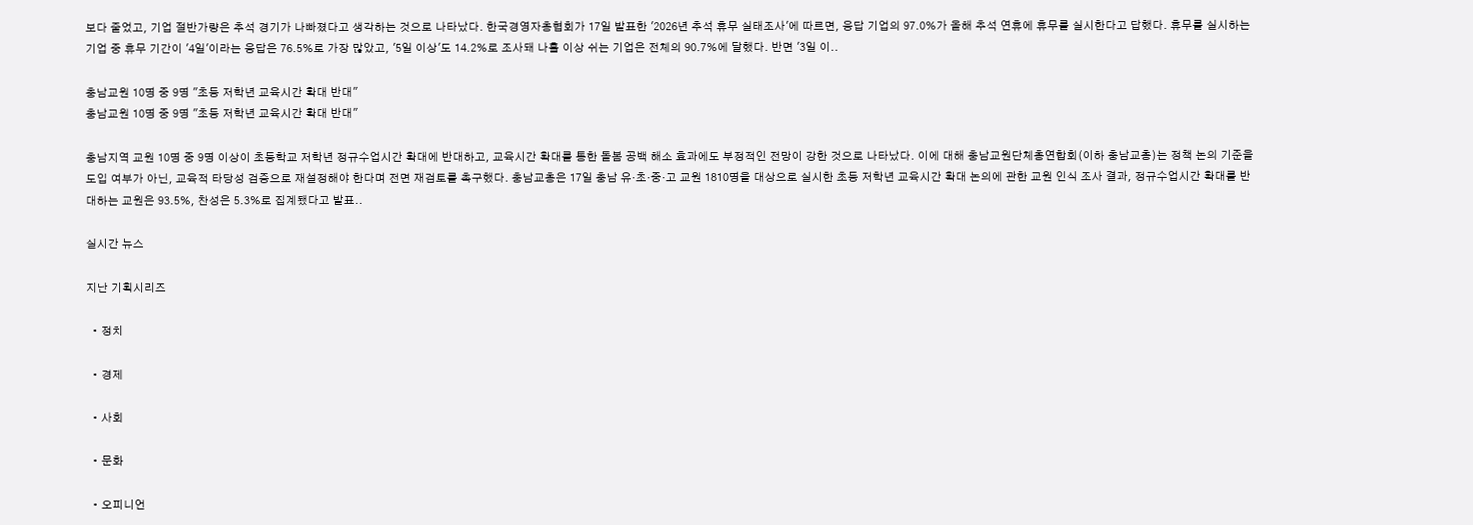보다 줄었고, 기업 절반가량은 추석 경기가 나빠졌다고 생각하는 것으로 나타났다. 한국경영자총협회가 17일 발표한 '2026년 추석 휴무 실태조사'에 따르면, 응답 기업의 97.0%가 올해 추석 연휴에 휴무를 실시한다고 답했다. 휴무를 실시하는 기업 중 휴무 기간이 '4일'이라는 응답은 76.5%로 가장 많았고, '5일 이상'도 14.2%로 조사돼 나흘 이상 쉬는 기업은 전체의 90.7%에 달했다. 반면 '3일 이..

충남교원 10명 중 9명 "초등 저학년 교육시간 확대 반대"
충남교원 10명 중 9명 "초등 저학년 교육시간 확대 반대"

충남지역 교원 10명 중 9명 이상이 초등학교 저학년 정규수업시간 확대에 반대하고, 교육시간 확대를 통한 돌봄 공백 해소 효과에도 부정적인 전망이 강한 것으로 나타났다. 이에 대해 충남교원단체총연합회(이하 충남교총)는 정책 논의 기준을 도입 여부가 아닌, 교육적 타당성 검증으로 재설정해야 한다며 전면 재검토를 촉구했다. 충남교총은 17일 충남 유·초·중·고 교원 1810명을 대상으로 실시한 초등 저학년 교육시간 확대 논의에 관한 교원 인식 조사 결과, 정규수업시간 확대를 반대하는 교원은 93.5%, 찬성은 5.3%로 집계됐다고 발표..

실시간 뉴스

지난 기획시리즈

  • 정치

  • 경제

  • 사회

  • 문화

  • 오피니언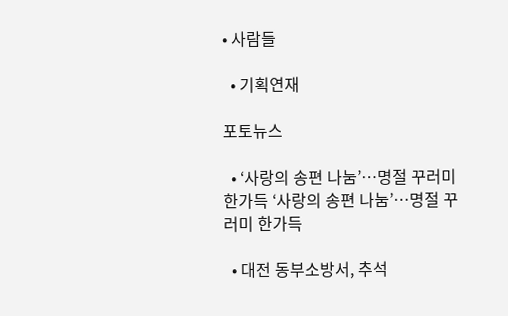• 사람들

  • 기획연재

포토뉴스

  • ‘사랑의 송편 나눔’…명절 꾸러미 한가득 ‘사랑의 송편 나눔’…명절 꾸러미 한가득

  • 대전 동부소방서, 추석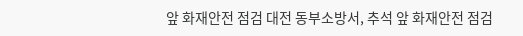앞 화재안전 점검 대전 동부소방서, 추석 앞 화재안전 점검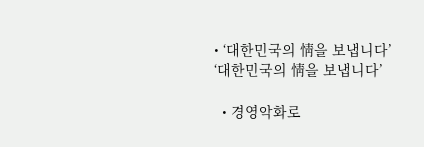• ‘대한민국의 情을 보냅니다’ ‘대한민국의 情을 보냅니다’

  • 경영악화로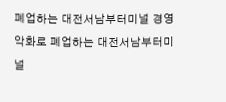폐업하는 대전서남부터미널 경영악화로 폐업하는 대전서남부터미널